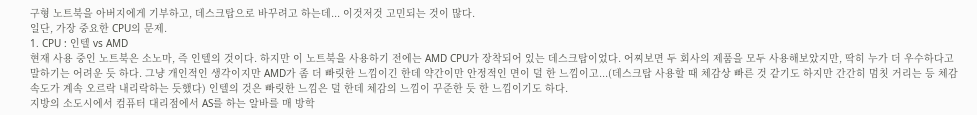구형 노트북을 아버지에게 기부하고, 데스크탑으로 바꾸려고 하는데... 이것저것 고민되는 것이 많다.
일단, 가장 중요한 CPU의 문제.
1. CPU : 인텔 vs AMD
현재 사용 중인 노트북은 소노마, 즉 인텔의 것이다. 하지만 이 노트북을 사용하기 전에는 AMD CPU가 장착되어 있는 데스크탑이었다. 어찌보면 두 회사의 제품을 모두 사용해보았지만, 딱히 누가 더 우수하다고 말하기는 어려운 듯 하다. 그냥 개인적인 생각이지만 AMD가 좀 더 빠릿한 느낌이긴 한데 약간이만 안정적인 면이 덜 한 느낌이고...(데스크탑 사용할 때 체감상 빠른 것 같기도 하지만 간간히 멈칫 거리는 등 체감속도가 계속 오르락 내리락하는 듯했다) 인텔의 것은 빠릿한 느낌은 덜 한데 체감의 느낌이 꾸준한 듯 한 느낌이기도 하다.
지방의 소도시에서 컴퓨터 대리점에서 AS를 하는 알바를 매 방학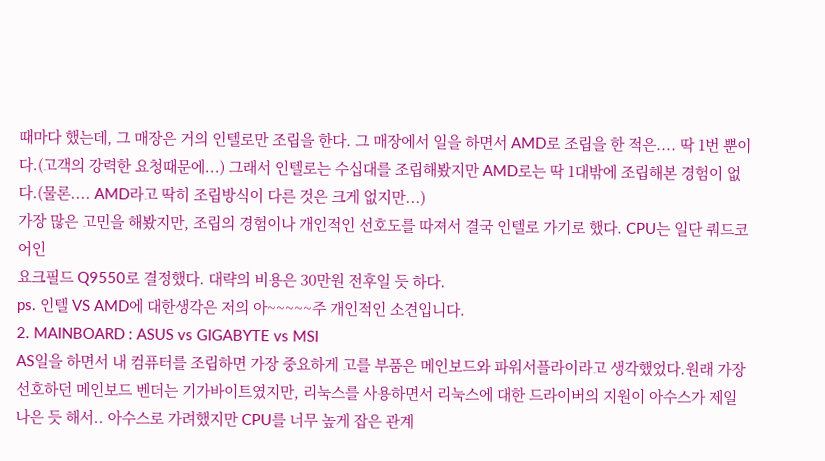때마다 했는데, 그 매장은 거의 인텔로만 조립을 한다. 그 매장에서 일을 하면서 AMD로 조립을 한 적은.... 딱 1번 뿐이다.(고객의 강력한 요청때문에...) 그래서 인텔로는 수십대를 조립해봤지만 AMD로는 딱 1대밖에 조립해본 경험이 없다.(물론.... AMD라고 딱히 조립방식이 다른 것은 크게 없지만...)
가장 많은 고민을 해봤지만, 조립의 경험이나 개인적인 선호도를 따져서 결국 인텔로 가기로 했다. CPU는 일단 쿼드코어인
요크필드 Q9550로 결정했다. 대략의 비용은 30만원 전후일 듯 하다.
ps. 인텔 VS AMD에 대한생각은 저의 아~~~~~주 개인적인 소견입니다.
2. MAINBOARD : ASUS vs GIGABYTE vs MSI
AS일을 하면서 내 컴퓨터를 조립하면 가장 중요하게 고를 부품은 메인보드와 파워서플라이라고 생각했었다.원래 가장 선호하던 메인보드 벤더는 기가바이트였지만, 리눅스를 사용하면서 리눅스에 대한 드라이버의 지원이 아수스가 제일 나은 듯 해서.. 아수스로 가려했지만 CPU를 너무 높게 잡은 관계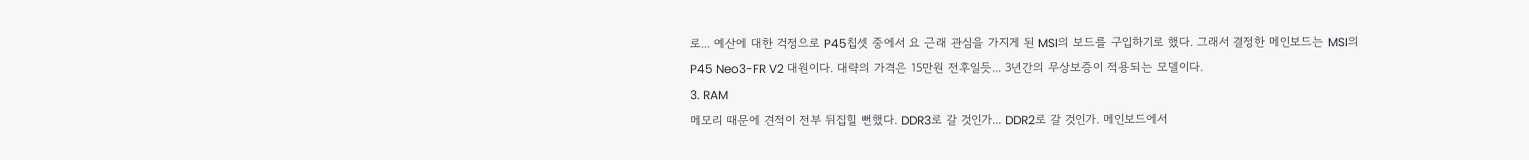로... 예산에 대한 걱정으로 P45칩셋 중에서 요 근래 관심을 가지게 된 MSI의 보드를 구입하기로 했다. 그래서 결정한 메인보드는 MSI의
P45 Neo3-FR V2 대원이다. 대략의 가격은 15만원 전후일듯... 3년간의 무상보증이 적용되는 모델이다.
3. RAM
메모리 때문에 견적이 전부 뒤집힐 뻔했다. DDR3로 갈 것인가... DDR2로 갈 것인가. 메인보드에서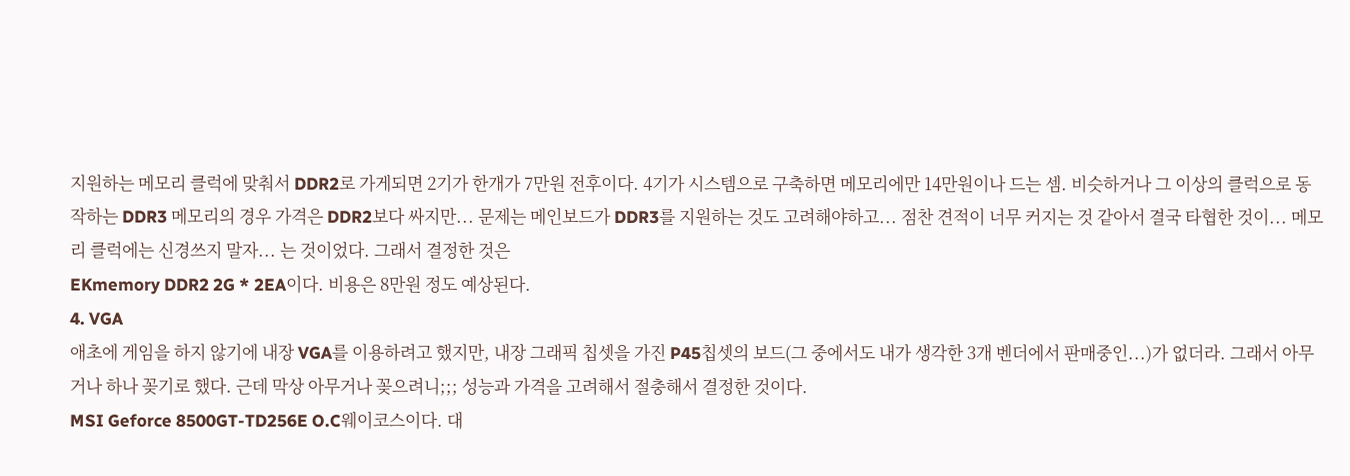지원하는 메모리 클럭에 맞춰서 DDR2로 가게되면 2기가 한개가 7만원 전후이다. 4기가 시스템으로 구축하면 메모리에만 14만원이나 드는 셈. 비슷하거나 그 이상의 클럭으로 동작하는 DDR3 메모리의 경우 가격은 DDR2보다 싸지만... 문제는 메인보드가 DDR3를 지원하는 것도 고려해야하고... 점찬 견적이 너무 커지는 것 같아서 결국 타협한 것이... 메모리 클럭에는 신경쓰지 말자... 는 것이었다. 그래서 결정한 것은
EKmemory DDR2 2G * 2EA이다. 비용은 8만원 정도 예상된다.
4. VGA
애초에 게임을 하지 않기에 내장 VGA를 이용하려고 했지만, 내장 그래픽 칩셋을 가진 P45칩셋의 보드(그 중에서도 내가 생각한 3개 벤더에서 판매중인...)가 없더라. 그래서 아무거나 하나 꽂기로 했다. 근데 막상 아무거나 꽂으려니;;; 성능과 가격을 고려해서 절충해서 결정한 것이다.
MSI Geforce 8500GT-TD256E O.C웨이코스이다. 대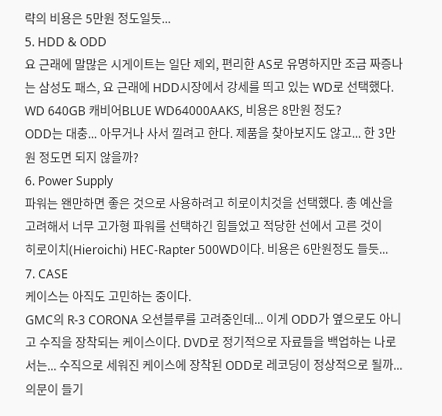략의 비용은 5만원 정도일듯...
5. HDD & ODD
요 근래에 말많은 시게이트는 일단 제외, 편리한 AS로 유명하지만 조금 짜증나는 삼성도 패스, 요 근래에 HDD시장에서 강세를 띄고 있는 WD로 선택했다.
WD 640GB 캐비어BLUE WD64000AAKS, 비용은 8만원 정도?
ODD는 대충... 아무거나 사서 낄려고 한다. 제품을 찾아보지도 않고... 한 3만원 정도면 되지 않을까?
6. Power Supply
파워는 왠만하면 좋은 것으로 사용하려고 히로이치것을 선택했다. 총 예산을 고려해서 너무 고가형 파워를 선택하긴 힘들었고 적당한 선에서 고른 것이
히로이치(Hieroichi) HEC-Rapter 500WD이다. 비용은 6만원정도 들듯...
7. CASE
케이스는 아직도 고민하는 중이다.
GMC의 R-3 CORONA 오션블루를 고려중인데... 이게 ODD가 옆으로도 아니고 수직을 장착되는 케이스이다. DVD로 정기적으로 자료들을 백업하는 나로서는... 수직으로 세워진 케이스에 장착된 ODD로 레코딩이 정상적으로 될까... 의문이 들기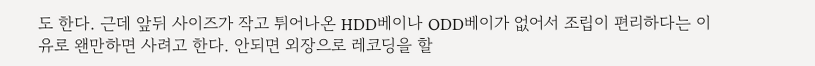도 한다. 근데 앞뒤 사이즈가 작고 튀어나온 HDD베이나 ODD베이가 없어서 조립이 편리하다는 이유로 왠만하면 사려고 한다. 안되면 외장으로 레코딩을 할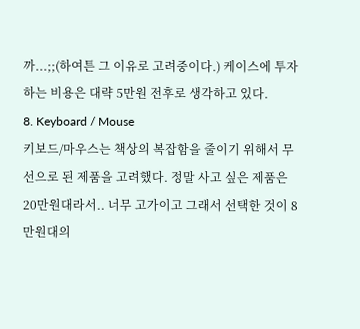까...;;(하여튼 그 이유로 고려중이다.) 케이스에 투자하는 비용은 대략 5만원 전후로 생각하고 있다.
8. Keyboard / Mouse
키보드/마우스는 책상의 복잡함을 줄이기 위해서 무선으로 된 제품을 고려했다. 정말 사고 싶은 제품은 20만원대라서.. 너무 고가이고 그래서 선택한 것이 8만원대의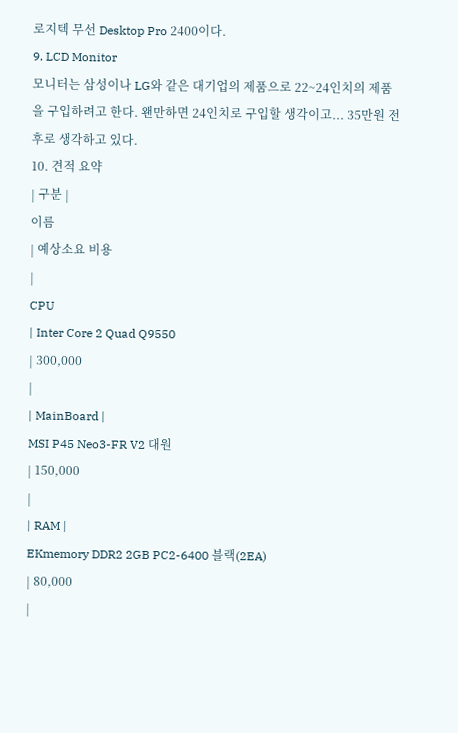로지텍 무선 Desktop Pro 2400이다.
9. LCD Monitor
모니터는 삼성이나 LG와 같은 대기업의 제품으로 22~24인치의 제품을 구입하려고 한다. 왠만하면 24인치로 구입할 생각이고... 35만원 전후로 생각하고 있다.
10. 견적 요약
| 구분 |
이름
| 예상소요 비용
|
CPU
| Inter Core 2 Quad Q9550
| 300,000
|
| MainBoard |
MSI P45 Neo3-FR V2 대원
| 150,000
|
| RAM |
EKmemory DDR2 2GB PC2-6400 블랙(2EA)
| 80,000
|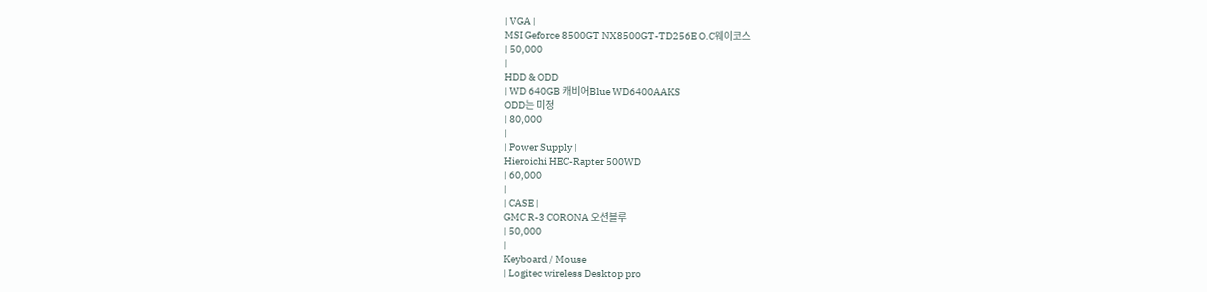| VGA |
MSI Geforce 8500GT NX8500GT-TD256E O.C웨이코스
| 50,000
|
HDD & ODD
| WD 640GB 캐비어Blue WD6400AAKS
ODD는 미정
| 80,000
|
| Power Supply |
Hieroichi HEC-Rapter 500WD
| 60,000
|
| CASE |
GMC R-3 CORONA 오션블루
| 50,000
|
Keyboard / Mouse
| Logitec wireless Desktop pro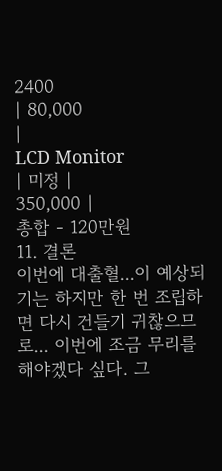2400
| 80,000
|
LCD Monitor
| 미정 |
350,000 |
총합 - 120만원
11. 결론
이번에 대출혈...이 예상되기는 하지만 한 번 조립하면 다시 건들기 귀찮으므로... 이번에 조금 무리를 해야겠다 싶다. 그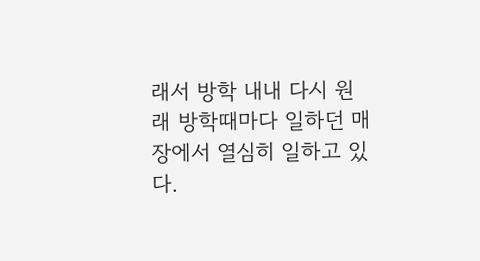래서 방학 내내 다시 원래 방학때마다 일하던 매장에서 열심히 일하고 있다.